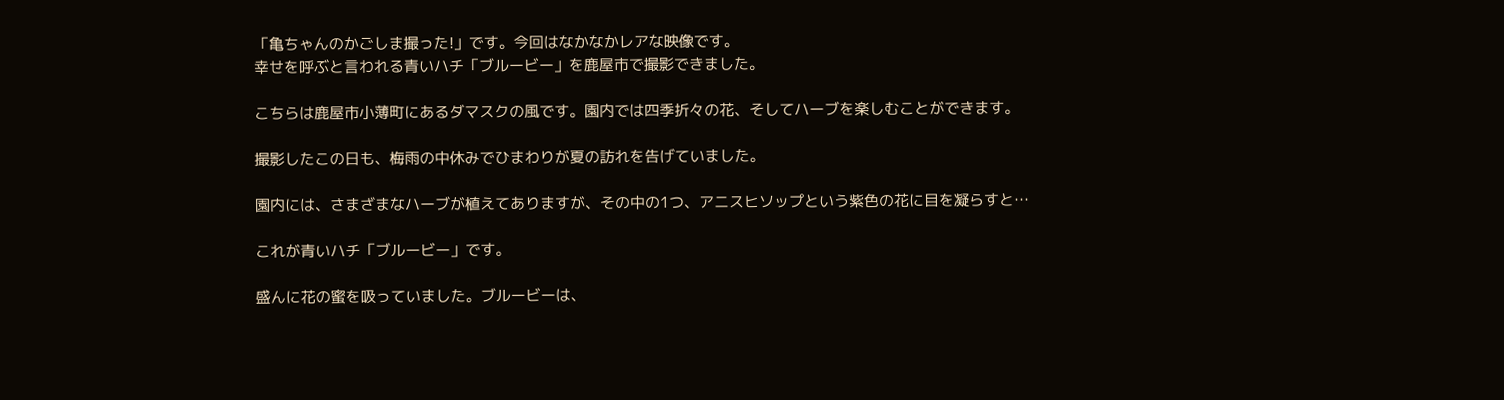「亀ちゃんのかごしま撮った!」です。今回はなかなかレアな映像です。
幸せを呼ぶと言われる青いハチ「ブルービー」を鹿屋市で撮影できました。

こちらは鹿屋市小薄町にあるダマスクの風です。園内では四季折々の花、そしてハーブを楽しむことができます。

撮影したこの日も、梅雨の中休みでひまわりが夏の訪れを告げていました。

園内には、さまざまなハーブが植えてありますが、その中の1つ、アニスヒソップという紫色の花に目を凝らすと…

これが青いハチ「ブルービー」です。

盛んに花の蜜を吸っていました。ブルービーは、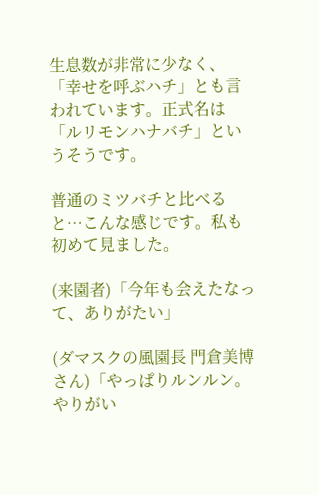生息数が非常に少なく、「幸せを呼ぶハチ」とも言われています。正式名は「ルリモンハナバチ」というそうです。

普通のミツバチと比べると…こんな感じです。私も初めて見ました。

(来園者)「今年も会えたなって、ありがたい」

(ダマスクの風園長 門倉美博さん)「やっぱりルンルン。やりがい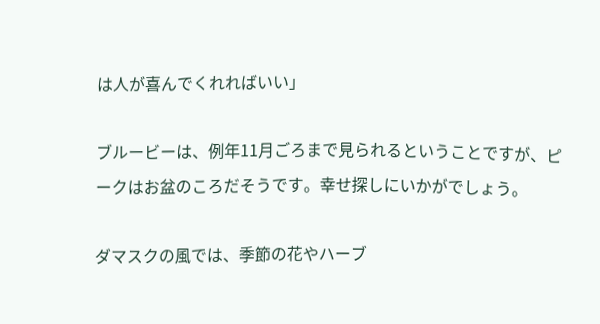は人が喜んでくれればいい」

ブルービーは、例年11月ごろまで見られるということですが、ピークはお盆のころだそうです。幸せ探しにいかがでしょう。

ダマスクの風では、季節の花やハーブ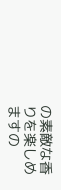の素敵な香りを楽しめますの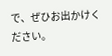で、ぜひお出かけください。